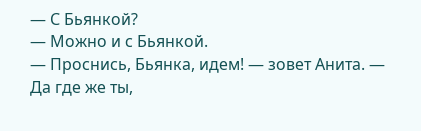— С Бьянкой?
— Можно и с Бьянкой.
— Проснись, Бьянка, идем! — зовет Анита. — Да где же ты,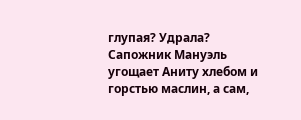глупая? Удрала?
Сапожник Мануэль угощает Аниту хлебом и горстью маслин, а сам,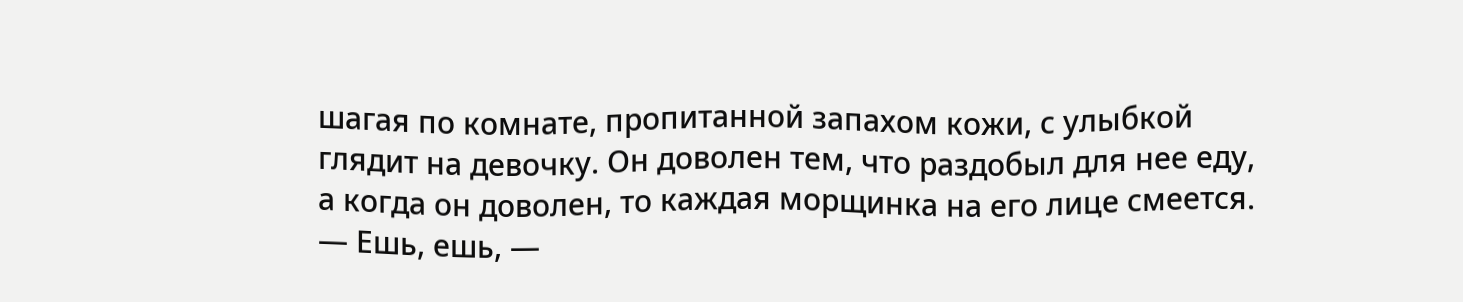шагая по комнате, пропитанной запахом кожи, с улыбкой глядит на девочку. Он доволен тем, что раздобыл для нее еду, а когда он доволен, то каждая морщинка на его лице смеется.
— Ешь, ешь, —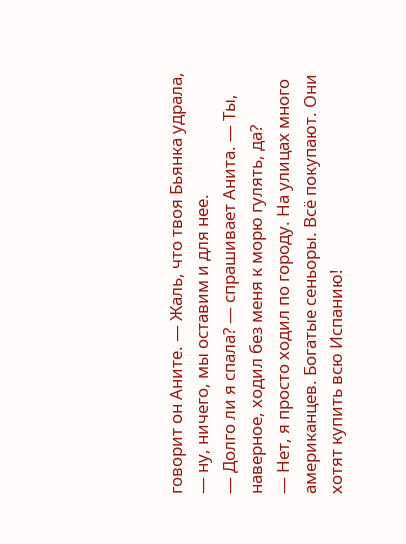говорит он Аните. — Жаль, что твоя Бьянка удрала, — ну, ничего, мы оставим и для нее.
— Долго ли я спала? — спрашивает Анита. — Ты, наверное, ходил без меня к морю гулять, да?
— Нет, я просто ходил по городу. На улицах много американцев. Богатые сеньоры. Всё покупают. Они хотят купить всю Испанию!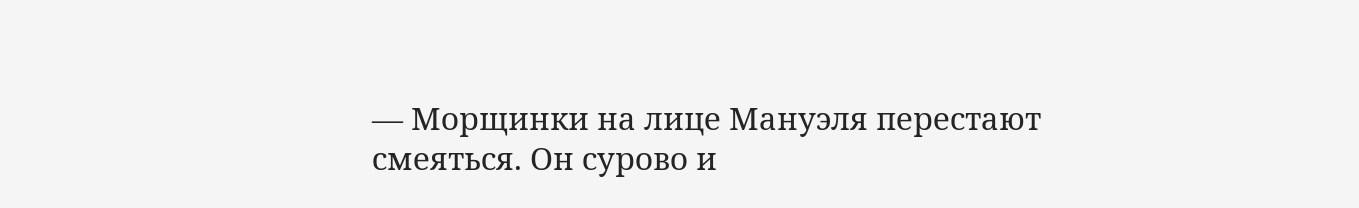— Морщинки на лице Мануэля перестают смеяться. Он сурово и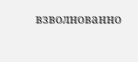взволнованно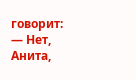говорит: — Нет, Анита,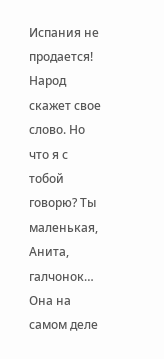Испания не продается! Народ скажет свое слово. Но что я с тобой говорю? Ты маленькая, Анита, галчонок…
Она на самом деле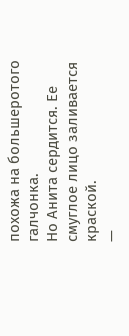похожа на большеротого галчонка.
Но Анита сердится. Ее смуглое лицо заливается краской.
—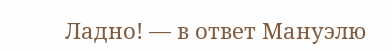Ладно! — в ответ Мануэлю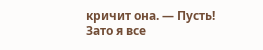кричит она. — Пусть! Зато я все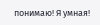понимаю! Я умная!